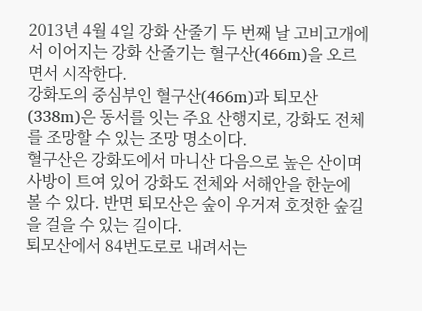2013년 4월 4일 강화 산줄기 두 번째 날 고비고개에서 이어지는 강화 산줄기는 혈구산(466m)을 오르면서 시작한다.
강화도의 중심부인 혈구산(466m)과 퇴모산(338m)은 동서를 잇는 주요 산행지로, 강화도 전체를 조망할 수 있는 조망 명소이다.
혈구산은 강화도에서 마니산 다음으로 높은 산이며 사방이 트여 있어 강화도 전체와 서해안을 한눈에 볼 수 있다. 반면 퇴모산은 숲이 우거져 호젓한 숲길을 걸을 수 있는 길이다.
퇴모산에서 84번도로로 내려서는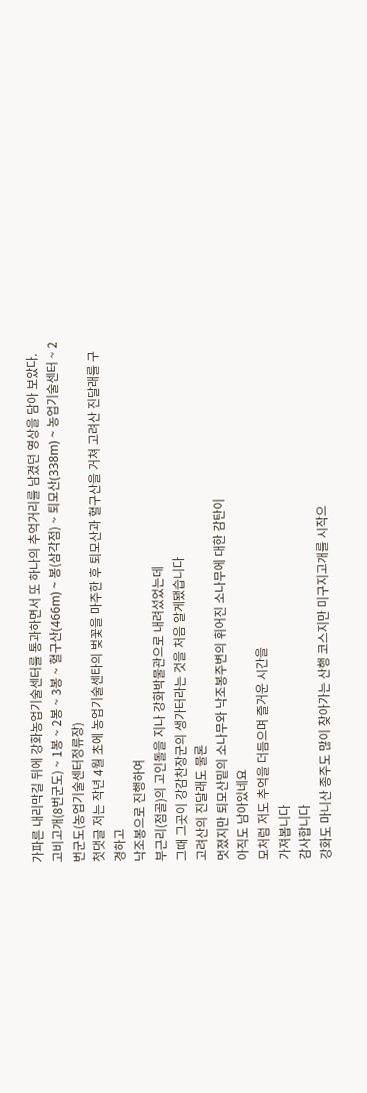가파른 내리막길 뒤에 강화농업기술센터를 통과하면서 또 하나의 추억거리를 남겼던 영상을 담아 보았다.
고비고개(8번군도) ~ 1봉 ~ 2봉 ~ 3봉 ~ 혈구산(466m) ~ 봉(삼각점) ~ 퇴모산(338m) ~ 농업기술센터 ~ 2번군도(농업기술센터정류장)
첫댓글 저는 작년 4월 초에 농업기술센타의 벚꽃을 마주한 후 퇴모산과 혈구산을 거쳐 고려산 진달래를 구경하고
낙조봉으로 진행하여
부근리(점골)의 고인돌을 지나 강화박물관으로 내려섰었는데
그때 그곳이 강감찬장군의 생가터라는 것을 처음 알게됐습니다
고려산의 진달래도 물론
멋졌지만 퇴모산밑의 소나무와 낙조봉주변의 휘어진 소나무에 대한 감탄이
아직도 남아있네요
모처럼 저도 추억을 더듬으며 즐거운 시간을
가져봅니다
감사합니다
강화도 마니산 종주도 많이 찾아가는 산행 코스지만 미구지고개를 시작으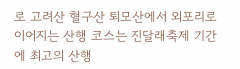로 고려산 혈구산 퇴모산에서 외포리로 이어지는 산행 코스는 진달래축제 기간에 최고의 산행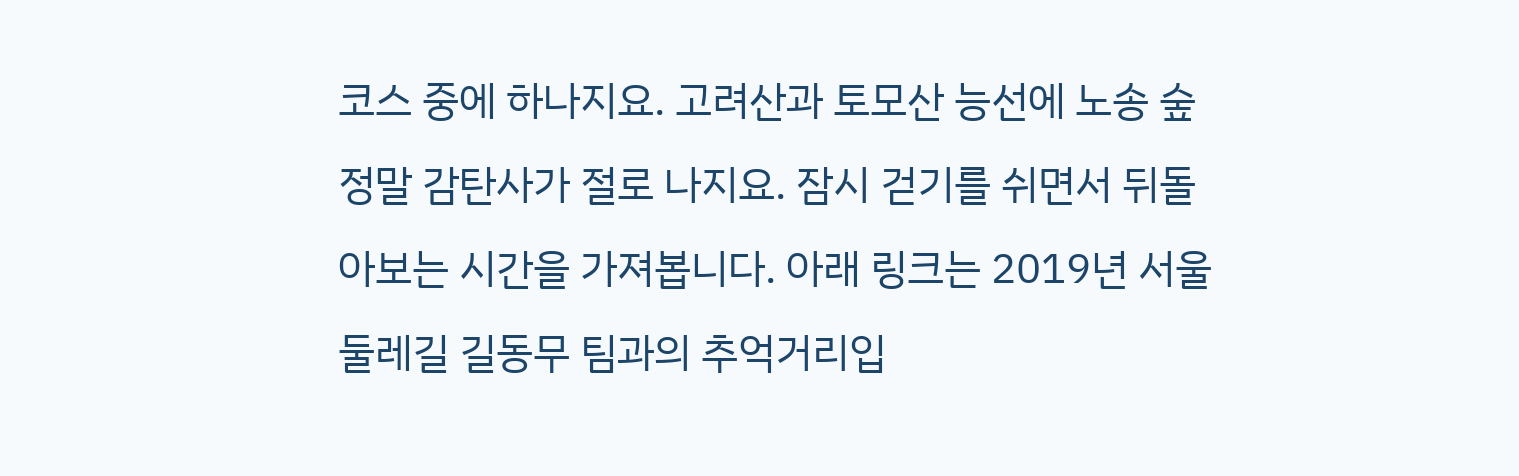코스 중에 하나지요. 고려산과 토모산 능선에 노송 숲 정말 감탄사가 절로 나지요. 잠시 걷기를 쉬면서 뒤돌아보는 시간을 가져봅니다. 아래 링크는 2019년 서울 둘레길 길동무 팀과의 추억거리입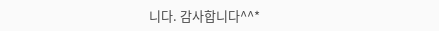니다. 감사합니다^^*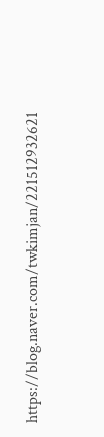https://blog.naver.com/twkimjan/221512932621